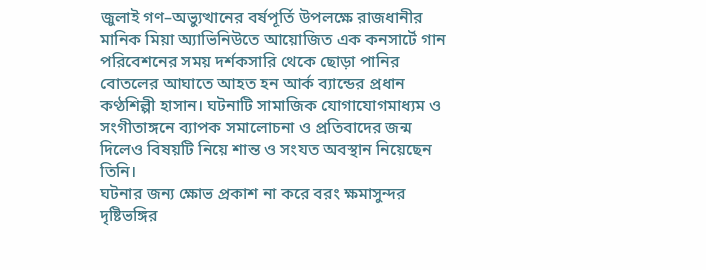জুলাই গণ–অভ্যুত্থানের বর্ষপূর্তি উপলক্ষে রাজধানীর মানিক মিয়া অ্যাভিনিউতে আয়োজিত এক কনসার্টে গান পরিবেশনের সময় দর্শকসারি থেকে ছোড়া পানির বোতলের আঘাতে আহত হন আর্ক ব্যান্ডের প্রধান কণ্ঠশিল্পী হাসান। ঘটনাটি সামাজিক যোগাযোগমাধ্যম ও সংগীতাঙ্গনে ব্যাপক সমালোচনা ও প্রতিবাদের জন্ম দিলেও বিষয়টি নিয়ে শান্ত ও সংযত অবস্থান নিয়েছেন তিনি।
ঘটনার জন্য ক্ষোভ প্রকাশ না করে বরং ক্ষমাসুন্দর দৃষ্টিভঙ্গির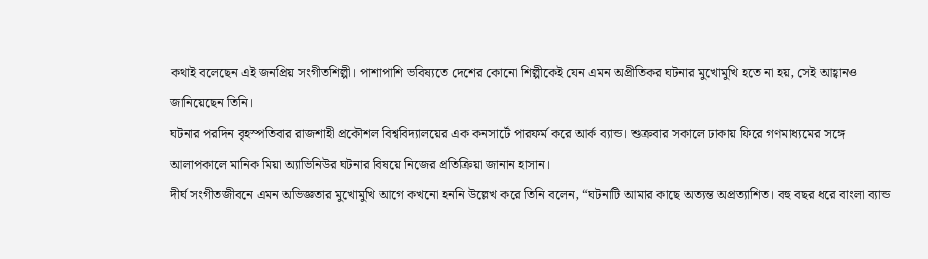কথাই বলেছেন এই জনপ্রিয় সংগীতশিল্পী। পাশাপাশি ভবিষ্যতে দেশের কোনো শিল্পীকেই যেন এমন অপ্রীতিকর ঘটনার মুখোমুখি হতে না হয়, সেই আহ্বানও জানিয়েছেন তিনি।
ঘটনার পরদিন বৃহস্পতিবার রাজশাহী প্রকৌশল বিশ্ববিদ্যালয়ের এক কনসার্টে পারফর্ম করে আর্ক ব্যান্ড। শুক্রবার সকালে ঢাকায় ফিরে গণমাধ্যমের সঙ্গে আলাপকালে মানিক মিয়া অ্যাভিনিউর ঘটনার বিষয়ে নিজের প্রতিক্রিয়া জানান হাসান।
দীর্ঘ সংগীতজীবনে এমন অভিজ্ঞতার মুখোমুখি আগে কখনো হননি উল্লেখ করে তিনি বলেন, “ঘটনাটি আমার কাছে অত্যন্ত অপ্রত্যাশিত। বহু বছর ধরে বাংলা ব্যান্ড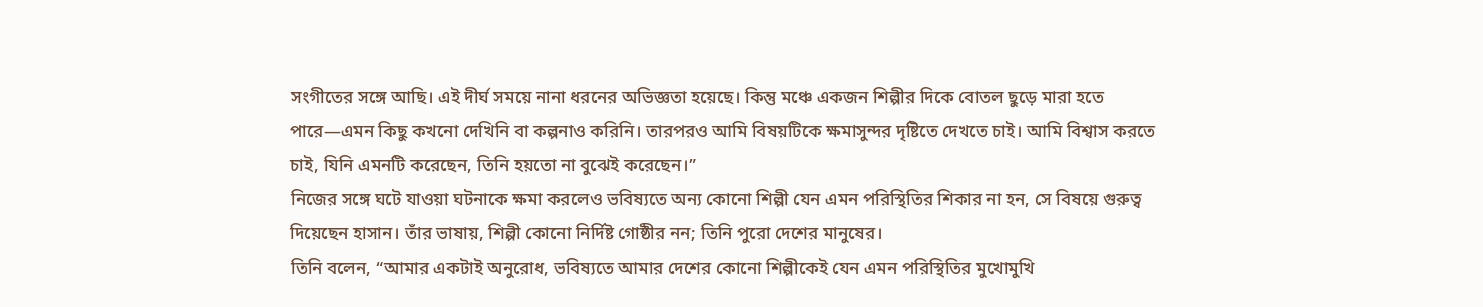সংগীতের সঙ্গে আছি। এই দীর্ঘ সময়ে নানা ধরনের অভিজ্ঞতা হয়েছে। কিন্তু মঞ্চে একজন শিল্পীর দিকে বোতল ছুড়ে মারা হতে পারে—এমন কিছু কখনো দেখিনি বা কল্পনাও করিনি। তারপরও আমি বিষয়টিকে ক্ষমাসুন্দর দৃষ্টিতে দেখতে চাই। আমি বিশ্বাস করতে চাই, যিনি এমনটি করেছেন, তিনি হয়তো না বুঝেই করেছেন।”
নিজের সঙ্গে ঘটে যাওয়া ঘটনাকে ক্ষমা করলেও ভবিষ্যতে অন্য কোনো শিল্পী যেন এমন পরিস্থিতির শিকার না হন, সে বিষয়ে গুরুত্ব দিয়েছেন হাসান। তাঁর ভাষায়, শিল্পী কোনো নির্দিষ্ট গোষ্ঠীর নন; তিনি পুরো দেশের মানুষের।
তিনি বলেন, “আমার একটাই অনুরোধ, ভবিষ্যতে আমার দেশের কোনো শিল্পীকেই যেন এমন পরিস্থিতির মুখোমুখি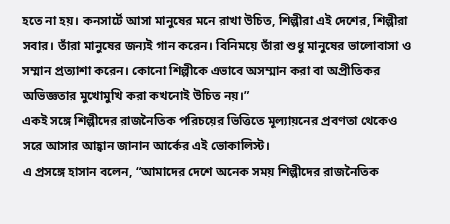হতে না হয়। কনসার্টে আসা মানুষের মনে রাখা উচিত, শিল্পীরা এই দেশের, শিল্পীরা সবার। তাঁরা মানুষের জন্যই গান করেন। বিনিময়ে তাঁরা শুধু মানুষের ভালোবাসা ও সম্মান প্রত্যাশা করেন। কোনো শিল্পীকে এভাবে অসম্মান করা বা অপ্রীতিকর অভিজ্ঞতার মুখোমুখি করা কখনোই উচিত নয়।”
একই সঙ্গে শিল্পীদের রাজনৈতিক পরিচয়ের ভিত্তিতে মূল্যায়নের প্রবণতা থেকেও সরে আসার আহ্বান জানান আর্কের এই ভোকালিস্ট।
এ প্রসঙ্গে হাসান বলেন, “আমাদের দেশে অনেক সময় শিল্পীদের রাজনৈতিক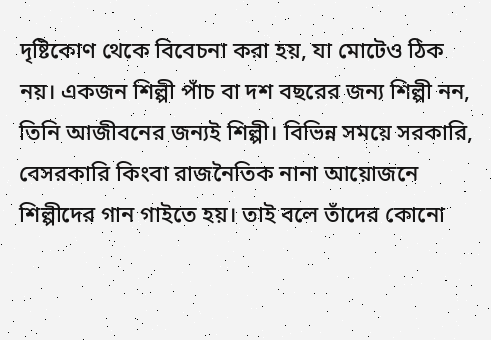দৃষ্টিকোণ থেকে বিবেচনা করা হয়, যা মোটেও ঠিক নয়। একজন শিল্পী পাঁচ বা দশ বছরের জন্য শিল্পী নন, তিনি আজীবনের জন্যই শিল্পী। বিভিন্ন সময়ে সরকারি, বেসরকারি কিংবা রাজনৈতিক নানা আয়োজনে শিল্পীদের গান গাইতে হয়। তাই বলে তাঁদের কোনো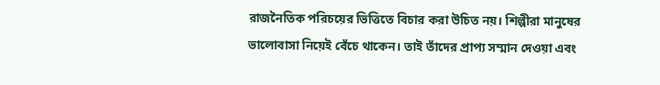রাজনৈতিক পরিচয়ের ভিত্তিতে বিচার করা উচিত নয়। শিল্পীরা মানুষের ভালোবাসা নিয়েই বেঁচে থাকেন। তাই তাঁদের প্রাপ্য সম্মান দেওয়া এবং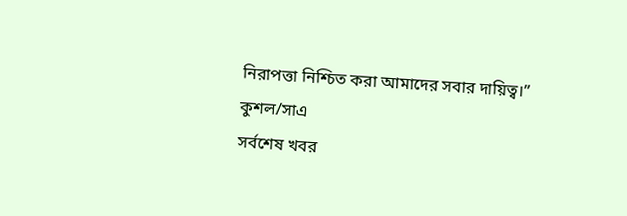নিরাপত্তা নিশ্চিত করা আমাদের সবার দায়িত্ব।”
কুশল/সাএ
সর্বশেষ খবর